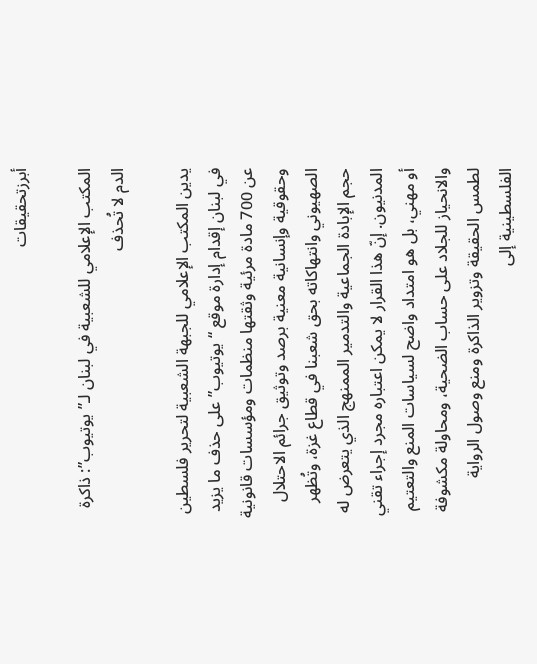أبرزتحقيقات

المكتب الإعلامي للشعبية في لبنان لـ”يوتيوب”: ذاكرة الدم لا تُحذف

يدين المكتب الإعلامي للجبهة الشعبية لتحرير فلسطين في لبنان إقدام إدارة موقع “يوتيوب” على حذف ما يزيد عن 700 مادة مرئية وثقتها منظمات ومؤسسات قانونية وحقوقية وإنسانية معنية برصد وتوثيق جرائم الاحتلال الصهيوني وانتهاكاته بحق شعبنا في قطاع غزة، وتُظهر حجم الإبادة الجماعية والتدمير الممنهج الذي يتعرض له المدنيون. إنّ هذا القرار لا يمكن اعتباره مجرد إجراء تقني أو مهني، بل هو امتداد واضح لسياسات المنع والتعتيم والانحياز للجلاد على حساب الضحية، ومحاولة مكشوفة لطمس الحقيقة وتزوير الذاكرة ومنع وصول الرواية الفلسطينية إلى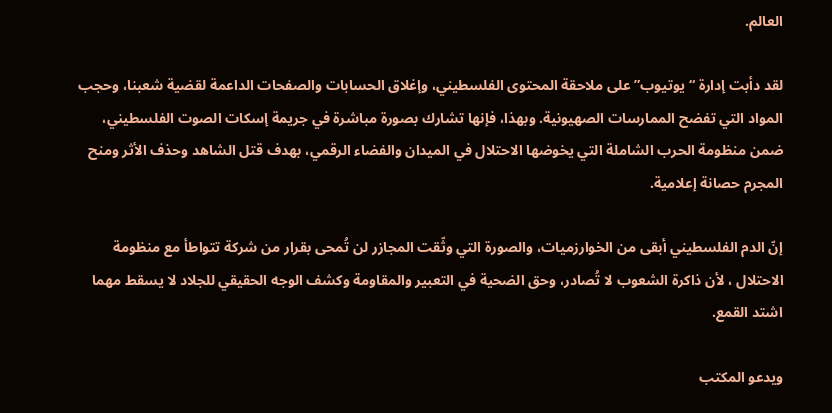العالم.

لقد دأبت إدارة “يوتيوب” على ملاحقة المحتوى الفلسطيني، وإغلاق الحسابات والصفحات الداعمة لقضية شعبنا، وحجب المواد التي تفضح الممارسات الصهيونية. وبهذا، فإنها تشارك بصورة مباشرة في جريمة إسكات الصوت الفلسطيني، ضمن منظومة الحرب الشاملة التي يخوضها الاحتلال في الميدان والفضاء الرقمي، بهدف قتل الشاهد وحذف الأثر ومنح المجرم حصانة إعلامية.

إنّ الدم الفلسطيني أبقى من الخوارزميات، والصورة التي وثّقت المجازر لن تُمحى بقرار من شركة تتواطأ مع منظومة الاحتلال ، لأن ذاكرة الشعوب لا تُصادر، وحق الضحية في التعبير والمقاومة وكشف الوجه الحقيقي للجلاد لا يسقط مهما اشتد القمع.

ويدعو المكتب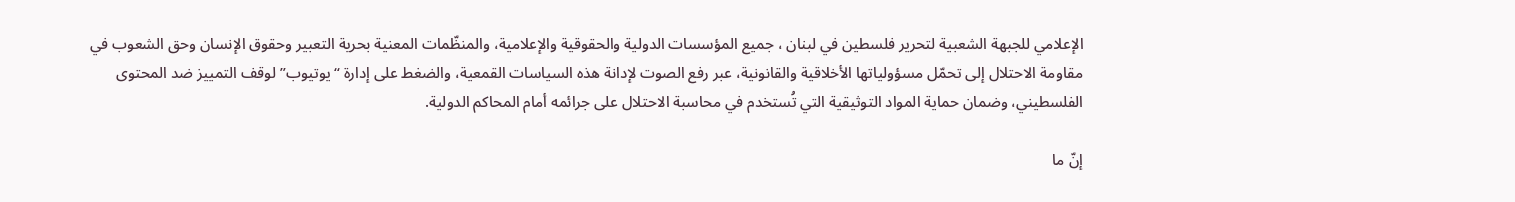الإعلامي للجبهة الشعبية لتحرير فلسطين في لبنان ، جميع المؤسسات الدولية والحقوقية والإعلامية، والمنظّمات المعنية بحرية التعبير وحقوق الإنسان وحق الشعوب في مقاومة الاحتلال إلى تحمّل مسؤولياتها الأخلاقية والقانونية، عبر رفع الصوت لإدانة هذه السياسات القمعية، والضغط على إدارة “يوتيوب” لوقف التمييز ضد المحتوى الفلسطيني، وضمان حماية المواد التوثيقية التي تُستخدم في محاسبة الاحتلال على جرائمه أمام المحاكم الدولية.

إنّ ما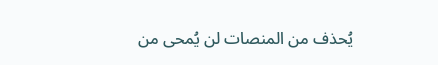يُحذف من المنصات لن يُمحى من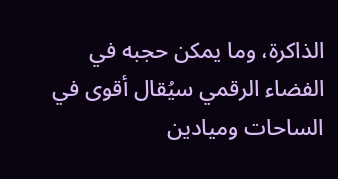الذاكرة، وما يمكن حجبه في الفضاء الرقمي سيُقال أقوى في الساحات وميادين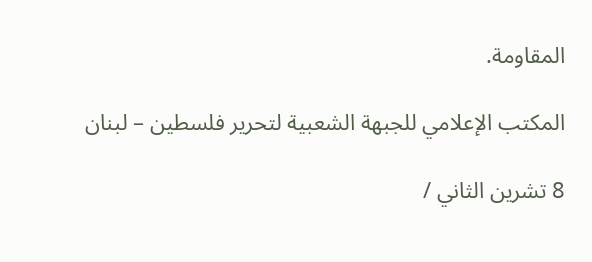المقاومة.

المكتب الإعلامي للجبهة الشعبية لتحرير فلسطين – لبنان

8 تشرين الثاني /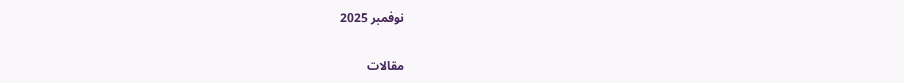نوفمبر 2025

مقالات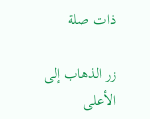ذات صلة

زر الذهاب إلى الأعلى